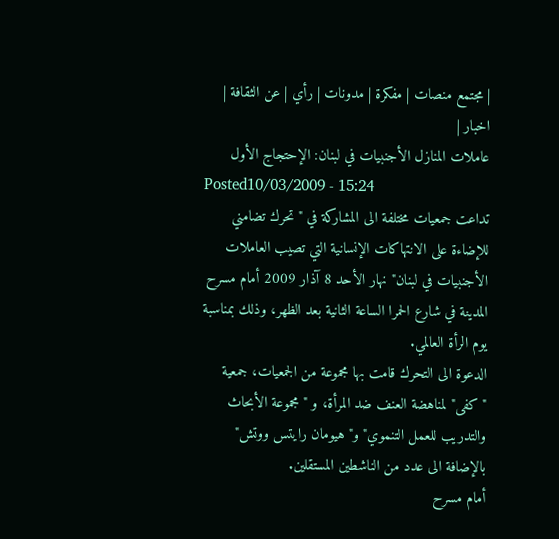| مجتمع منصات | مفكرة | مدونات | رأي | عن الثقافة | اخبار |
عاملات المنازل الأجنبيات في لبنان: الإحتجاج الأول
Posted10/03/2009 - 15:24
تداعت جمعيات مختلفة الى المشاركة في "تحرك تضامني للإضاءة على الانتهاكات الإنسانية التي تصيب العاملات الأجنبيات في لبنان" نهار الأحد 8 آذار 2009 أمام مسرح المدينة في شارع الحمرا الساعة الثانية بعد الظهر، وذلك بمناسبة يوم الرأة العالمي.
الدعوة الى التحرك قامت بها مجموعة من الجمعيات، جمعية "كفى" لمناهضة العنف ضد المرأة، و "مجموعة الأبحاث والتدريب للعمل التنموي" و"هيومان رايتس ووتش" بالإضافة الى عدد من الناشطين المستقلين.
أمام مسرح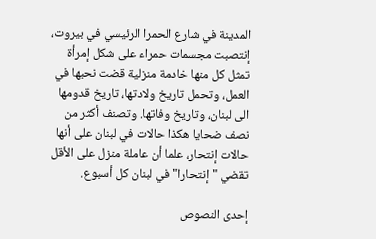المدينة في شارع الحمرا الرئيسي في بيروت، إنتصبت مجسمات حمراء على شكل إمرأة تمثل كل منها خادمة منزلية قضت نحبها في العمل، وتحمل تاريخ ولادتها، تاريخ قدومها الى لبنان، وتاريخ وفاتها. وتصنف أكثر من نصف ضحايا هكذا حالات في لبنان على أنها حالات إنتحار، علما أن عاملة منزل على الأقل تقضي "إنتحارا" في لبنان كل أسبوع.

إحدى النصوص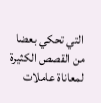التي تحكي بعضا من القصص الكثيرة لمعاناة عاملات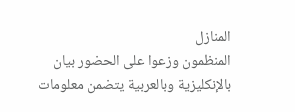المنازل
المنظمون وزعوا على الحضور بيان بالإنكليزية وبالعربية يتضمن معلومات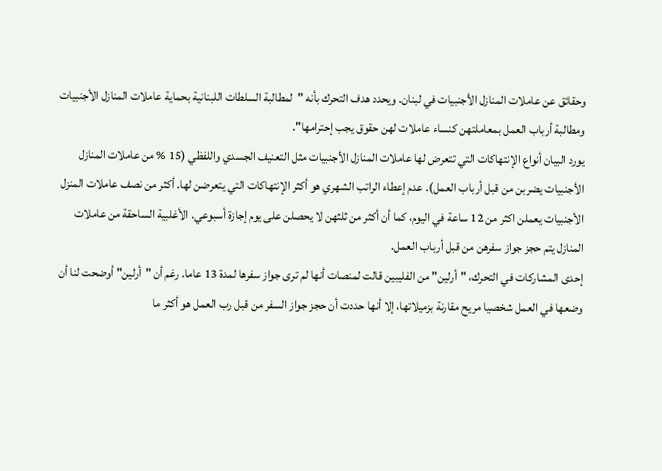وحقائق عن عاملات المنازل الأجنبيات في لبنان. ويحدد هدف التحرك بأنه "لمطالبة السلطات اللبنانية بحماية عاملات المنازل الأجنبيات ومطالبة أرباب العمل بمعاملتهن كنساء عاملات لهن حقوق يجب إحترامها".
يورد البيان أنواع الإنتهاكات التي تتعرض لها عاملات المنازل الأجنبيات مثل التعنيف الجسدي واللفظي (15 % من عاملات المنازل الأجنبيات يضربن من قبل أرباب العمل). عدم إعطاء الراتب الشهري هو أكثر الإنتهاكات التي يتعرضن لها. أكثر من نصف عاملات المنزل الأجنبيات يعملن اكثر من 12 ساعة في اليوم، كما أن أكثر من ثلثهن لا يحصلن على يوم إجازة أسبوعي. الأغلبية الساحقة من عاملات المنازل يتم حجز جواز سفرهن من قبل أرباب العمل.
إحدى المشاركات في التحرك، "أرلين" من الفليبين قالت لمنصات أنها لم ترى جواز سفرها لمدة 13 عاما. رغم أن "أرلين" أوضحت لنا أن وضعها في العمل شخصيا مريح مقارنة بزميلاتها، إلا أنها حددت أن حجز جواز السفر من قبل رب العمل هو أكثر ما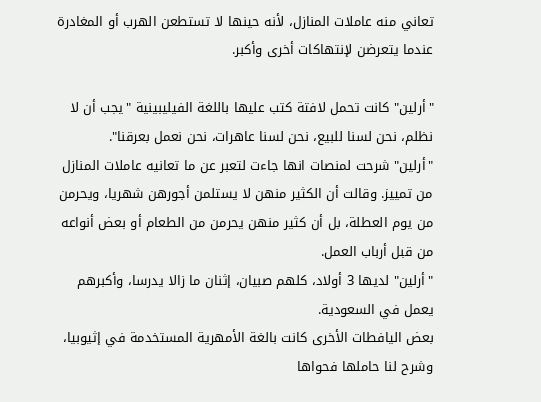تعاني منه عاملات المنازل، لأنه حينها لا تستطعن الهرب أو المغادرة عندما يتعرضن لإنتهاكات أخرى وأكبر.

"أرلين" كانت تحمل لافتة كتب عليها باللغة الفيليبينية "يجب أن لا نظلم، نحن لسنا للبيع، نحن لسنا عاهرات، نحن نعمل بعرقنا".
"أرلين" شرحت لمنصات انها جاءت لتعبر عن ما تعانيه عاملات المنازل من تمييز. وقالت أن الكثير منهن لا يستلمن أجورهن شهريا، ويحرمن من يوم العطلة، بل أن كثير منهن يحرمن من الطعام أو بعض أنواعه من قبل أرباب العمل.
"أرلين" لديها 3 أولاد، كلهم صبيان، إثنان ما زالا يدرسا، وأكبرهم يعمل في السعودية.
بعض اليافطات الأخرى كانت بالغة الأمهرية المستخدمة في إثيوبيا، وشرح لنا حاملها فحواها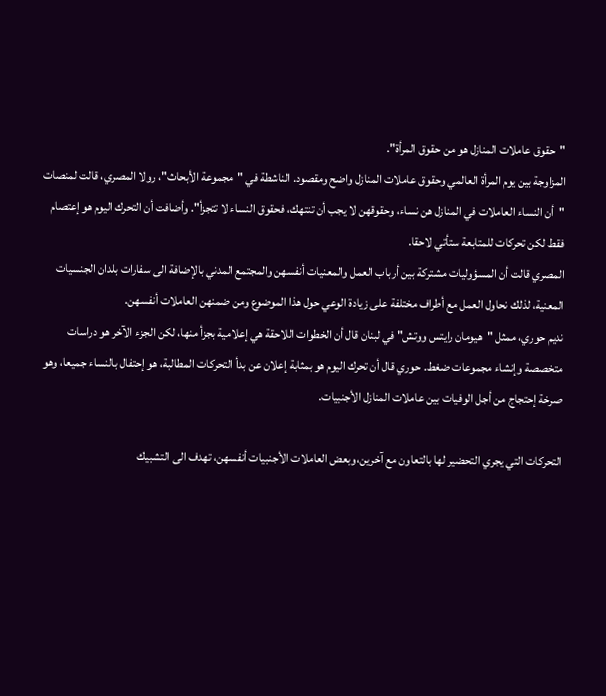"حقوق عاملات المنازل هو من حقوق المرأة".
المزاوجة بين يوم المرأة العالمي وحقوق عاملات المنازل واضح ومقصود. الناشطة في "مجموعة الأبحاث"، رولا المصري، قالت لمنصات "أن النساء العاملات في المنازل هن نساء، وحقوقهن لا يجب أن تنتهك، فحقوق النساء لا تتجزأ". وأضافت أن التحرك اليوم هو إعتصام فقط لكن تحركات للمتابعة ستأتي لاحقا.
المصري قالت أن المسؤوليات مشتركة بين أرباب العمل والمعنيات أنفسهن والمجتمع المدني بالإضافة الى سفارات بلدان الجنسيات المعنية، لذلك نحاول العمل مع أطراف مختلفة على زيادة الوعي حول هذا الموضوع ومن ضمنهن العاملات أنفسهن.
نديم حوري، ممثل "هيومان رايتس ووتش" في لبنان قال أن الخطوات اللاحقة هي إعلامية بجزأ منها، لكن الجزء الآخر هو دراسات متخصصة وإنشاء مجموعات ضغط. حوري قال أن تحرك اليوم هو بمثابة إعلان عن بدأ التحركات المطالبة، هو إحتفال بالنساء جميعا، وهو صرخة إحتجاج من أجل الوفيات بين عاملات المنازل الأجنبيات.

التحركات التي يجري التحضير لها بالتعاون مع آخرين،وبعض العاملات الأجنبيات أنفسهن، تهدف الى التشبيك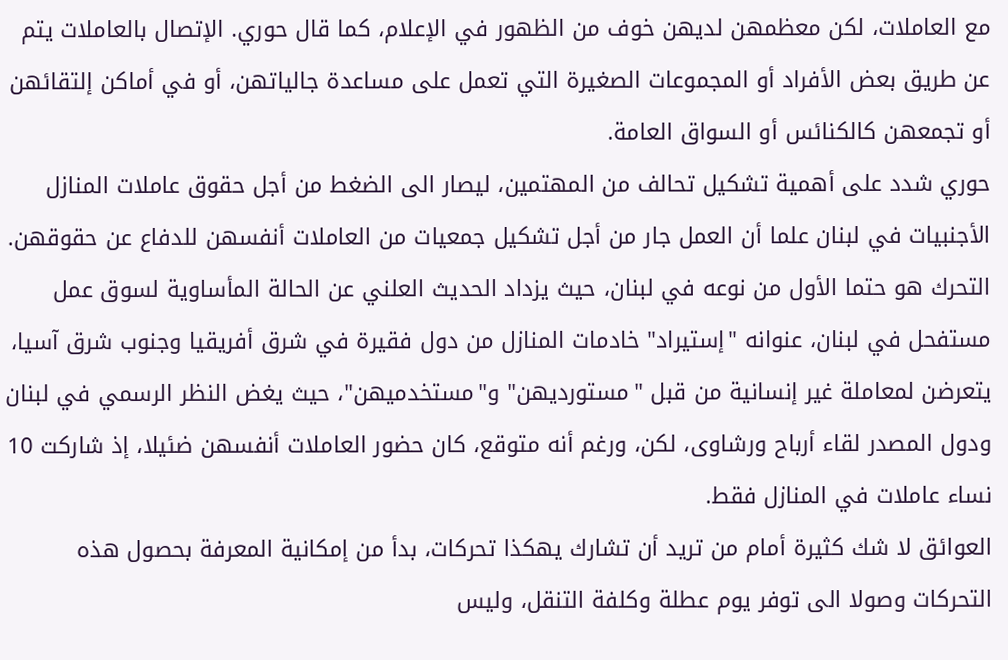مع العاملات، لكن معظمهن لديهن خوف من الظهور في الإعلام، كما قال حوري. الإتصال بالعاملات يتم عن طريق بعض الأفراد أو المجموعات الصغيرة التي تعمل على مساعدة جالياتهن، أو في أماكن إلتقائهن أو تجمعهن كالكنائس أو السواق العامة.
حوري شدد على أهمية تشكيل تحالف من المهتمين، ليصار الى الضغط من أجل حقوق عاملات المنازل الأجنبيات في لبنان علما أن العمل جار من أجل تشكيل جمعيات من العاملات أنفسهن للدفاع عن حقوقهن.
التحرك هو حتما الأول من نوعه في لبنان، حيث يزداد الحديث العلني عن الحالة المأساوية لسوق عمل مستفحل في لبنان، عنوانه "إستيراد" خادمات المنازل من دول فقيرة في شرق أفريقيا وجنوب شرق آسيا، يتعرضن لمعاملة غير إنسانية من قبل "مستورديهن" و"مستخدميهن"، حيث يغض النظر الرسمي في لبنان ودول المصدر لقاء أرباح ورشاوى، لكن، ورغم أنه متوقع، كان حضور العاملات أنفسهن ضئيلا، إذ شاركت 10 نساء عاملات في المنازل فقط.
العوائق لا شك كثيرة أمام من تريد أن تشارك يهكذا تحركات، بدأ من إمكانية المعرفة بحصول هذه التحركات وصولا الى توفر يوم عطلة وكلفة التنقل، وليس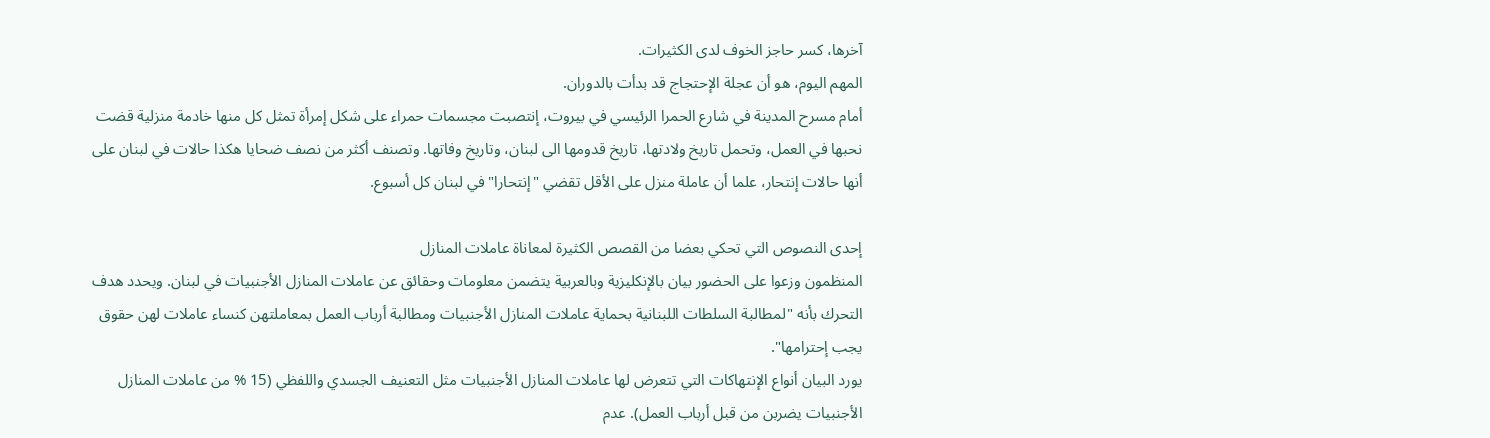آخرها، كسر حاجز الخوف لدى الكثيرات.
المهم اليوم، هو أن عجلة الإحتجاج قد بدأت بالدوران.
أمام مسرح المدينة في شارع الحمرا الرئيسي في بيروت، إنتصبت مجسمات حمراء على شكل إمرأة تمثل كل منها خادمة منزلية قضت نحبها في العمل، وتحمل تاريخ ولادتها، تاريخ قدومها الى لبنان، وتاريخ وفاتها. وتصنف أكثر من نصف ضحايا هكذا حالات في لبنان على أنها حالات إنتحار، علما أن عاملة منزل على الأقل تقضي "إنتحارا" في لبنان كل أسبوع.

إحدى النصوص التي تحكي بعضا من القصص الكثيرة لمعاناة عاملات المنازل
المنظمون وزعوا على الحضور بيان بالإنكليزية وبالعربية يتضمن معلومات وحقائق عن عاملات المنازل الأجنبيات في لبنان. ويحدد هدف التحرك بأنه "لمطالبة السلطات اللبنانية بحماية عاملات المنازل الأجنبيات ومطالبة أرباب العمل بمعاملتهن كنساء عاملات لهن حقوق يجب إحترامها".
يورد البيان أنواع الإنتهاكات التي تتعرض لها عاملات المنازل الأجنبيات مثل التعنيف الجسدي واللفظي (15 % من عاملات المنازل الأجنبيات يضربن من قبل أرباب العمل). عدم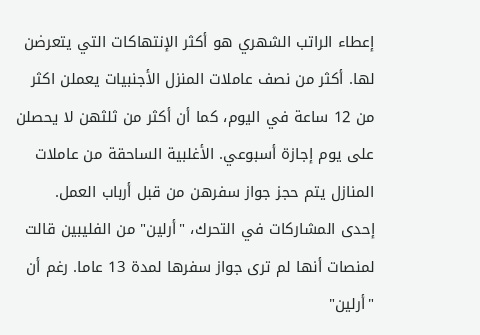إعطاء الراتب الشهري هو أكثر الإنتهاكات التي يتعرضن لها. أكثر من نصف عاملات المنزل الأجنبيات يعملن اكثر من 12 ساعة في اليوم، كما أن أكثر من ثلثهن لا يحصلن على يوم إجازة أسبوعي. الأغلبية الساحقة من عاملات المنازل يتم حجز جواز سفرهن من قبل أرباب العمل.
إحدى المشاركات في التحرك، "أرلين" من الفليبين قالت لمنصات أنها لم ترى جواز سفرها لمدة 13 عاما. رغم أن "أرلين"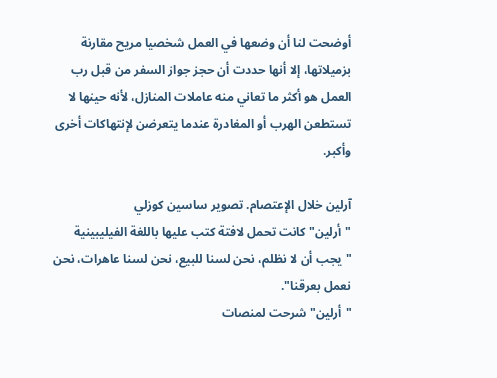أوضحت لنا أن وضعها في العمل شخصيا مريح مقارنة بزميلاتها، إلا أنها حددت أن حجز جواز السفر من قبل رب العمل هو أكثر ما تعاني منه عاملات المنازل، لأنه حينها لا تستطعن الهرب أو المغادرة عندما يتعرضن لإنتهاكات أخرى وأكبر.

آرلين خلال الإعتصام. تصوير ساسين كوزلي
"أرلين" كانت تحمل لافتة كتب عليها باللغة الفيليبينية "يجب أن لا نظلم، نحن لسنا للبيع، نحن لسنا عاهرات، نحن نعمل بعرقنا".
"أرلين" شرحت لمنصات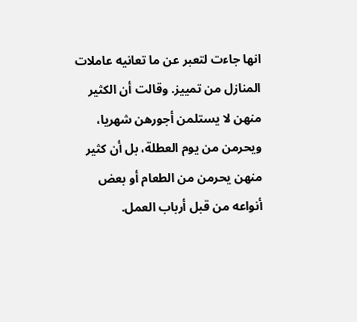انها جاءت لتعبر عن ما تعانيه عاملات المنازل من تمييز. وقالت أن الكثير منهن لا يستلمن أجورهن شهريا، ويحرمن من يوم العطلة، بل أن كثير منهن يحرمن من الطعام أو بعض أنواعه من قبل أرباب العمل.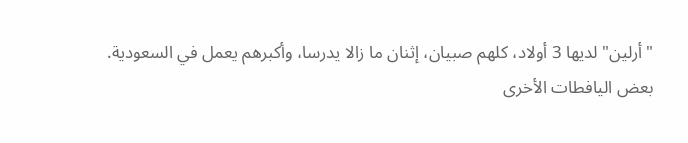"أرلين" لديها 3 أولاد، كلهم صبيان، إثنان ما زالا يدرسا، وأكبرهم يعمل في السعودية.
بعض اليافطات الأخرى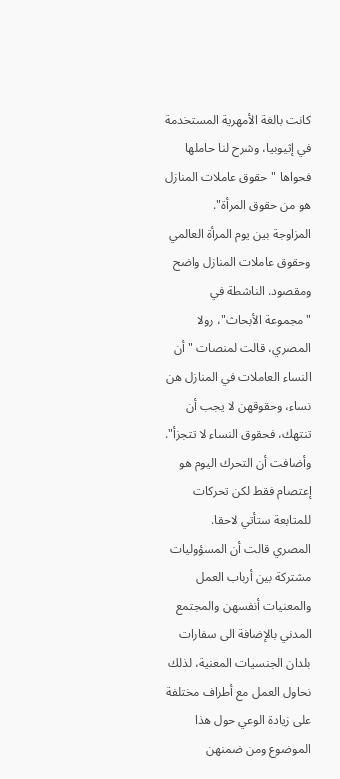كانت بالغة الأمهرية المستخدمة في إثيوبيا، وشرح لنا حاملها فحواها "حقوق عاملات المنازل هو من حقوق المرأة".
المزاوجة بين يوم المرأة العالمي وحقوق عاملات المنازل واضح ومقصود. الناشطة في "مجموعة الأبحاث"، رولا المصري، قالت لمنصات "أن النساء العاملات في المنازل هن نساء، وحقوقهن لا يجب أن تنتهك، فحقوق النساء لا تتجزأ". وأضافت أن التحرك اليوم هو إعتصام فقط لكن تحركات للمتابعة ستأتي لاحقا.
المصري قالت أن المسؤوليات مشتركة بين أرباب العمل والمعنيات أنفسهن والمجتمع المدني بالإضافة الى سفارات بلدان الجنسيات المعنية، لذلك نحاول العمل مع أطراف مختلفة على زيادة الوعي حول هذا الموضوع ومن ضمنهن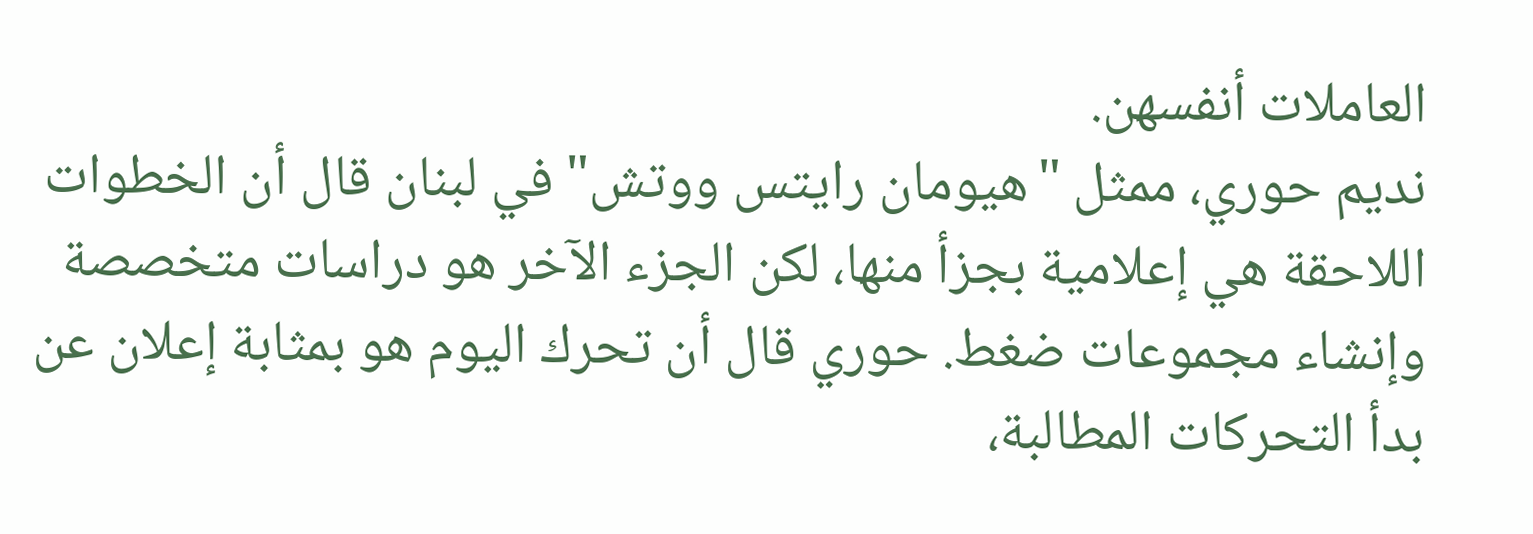العاملات أنفسهن.
نديم حوري، ممثل "هيومان رايتس ووتش" في لبنان قال أن الخطوات اللاحقة هي إعلامية بجزأ منها، لكن الجزء الآخر هو دراسات متخصصة وإنشاء مجموعات ضغط. حوري قال أن تحرك اليوم هو بمثابة إعلان عن بدأ التحركات المطالبة،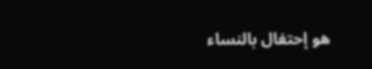هو إحتفال بالنساء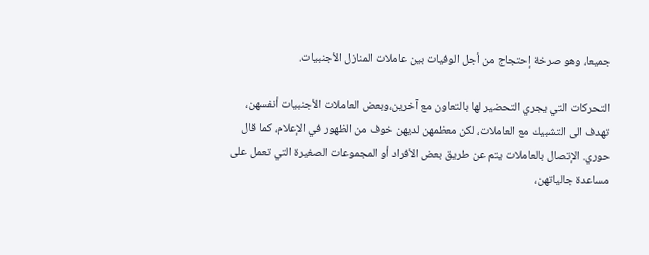جميعا، وهو صرخة إحتجاج من أجل الوفيات بين عاملات المنازل الأجنبيات.

التحركات التي يجري التحضير لها بالتعاون مع آخرين،وبعض العاملات الأجنبيات أنفسهن، تهدف الى التشبيك مع العاملات، لكن معظمهن لديهن خوف من الظهور في الإعلام، كما قال حوري. الإتصال بالعاملات يتم عن طريق بعض الأفراد أو المجموعات الصغيرة التي تعمل على مساعدة جالياتهن،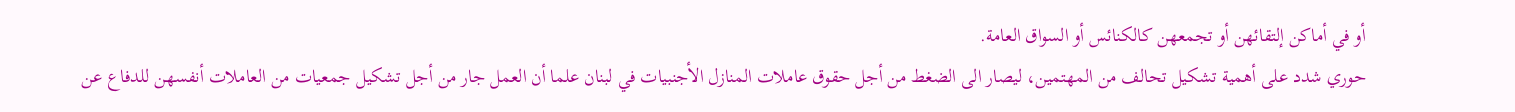أو في أماكن إلتقائهن أو تجمعهن كالكنائس أو السواق العامة.
حوري شدد على أهمية تشكيل تحالف من المهتمين، ليصار الى الضغط من أجل حقوق عاملات المنازل الأجنبيات في لبنان علما أن العمل جار من أجل تشكيل جمعيات من العاملات أنفسهن للدفاع عن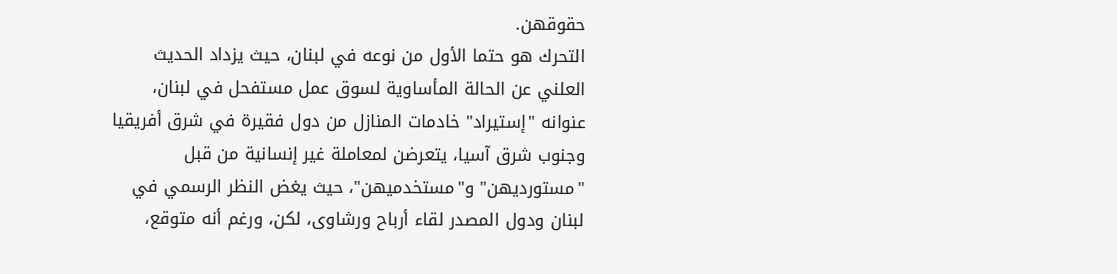حقوقهن.
التحرك هو حتما الأول من نوعه في لبنان، حيث يزداد الحديث العلني عن الحالة المأساوية لسوق عمل مستفحل في لبنان، عنوانه "إستيراد" خادمات المنازل من دول فقيرة في شرق أفريقيا وجنوب شرق آسيا، يتعرضن لمعاملة غير إنسانية من قبل "مستورديهن" و"مستخدميهن"، حيث يغض النظر الرسمي في لبنان ودول المصدر لقاء أرباح ورشاوى، لكن، ورغم أنه متوقع،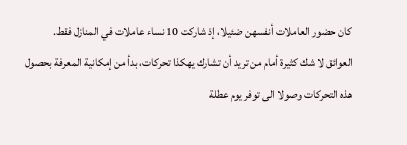كان حضور العاملات أنفسهن ضئيلا، إذ شاركت 10 نساء عاملات في المنازل فقط.
العوائق لا شك كثيرة أمام من تريد أن تشارك يهكذا تحركات، بدأ من إمكانية المعرفة بحصول هذه التحركات وصولا الى توفر يوم عطلة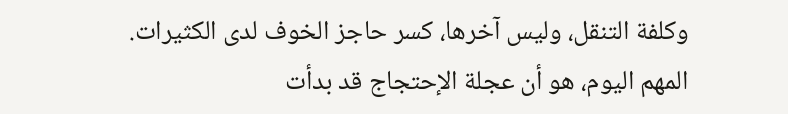وكلفة التنقل، وليس آخرها، كسر حاجز الخوف لدى الكثيرات.
المهم اليوم، هو أن عجلة الإحتجاج قد بدأت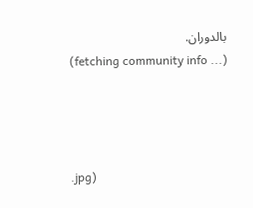بالدوران.
(fetching community info ...)




.jpg)